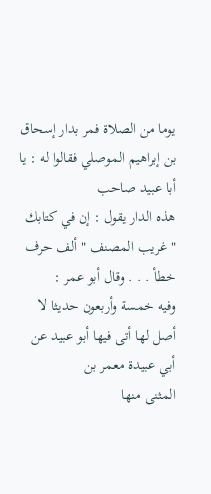يوما من الصلاة فمر بدار إسحاق بن إبراهيم الموصلي فقالوا له : يا أبا عبيد صاحب
هذه الدار يقول : إن في كتابك " غريب المصنف " ألف حرف خطأ . . . وقال أبو عمر :
وفيه خمسة وأربعون حديثا لا أصل لها أتى فيها أبو عبيد عن أبي عبيدة معمر بن
المثنى منها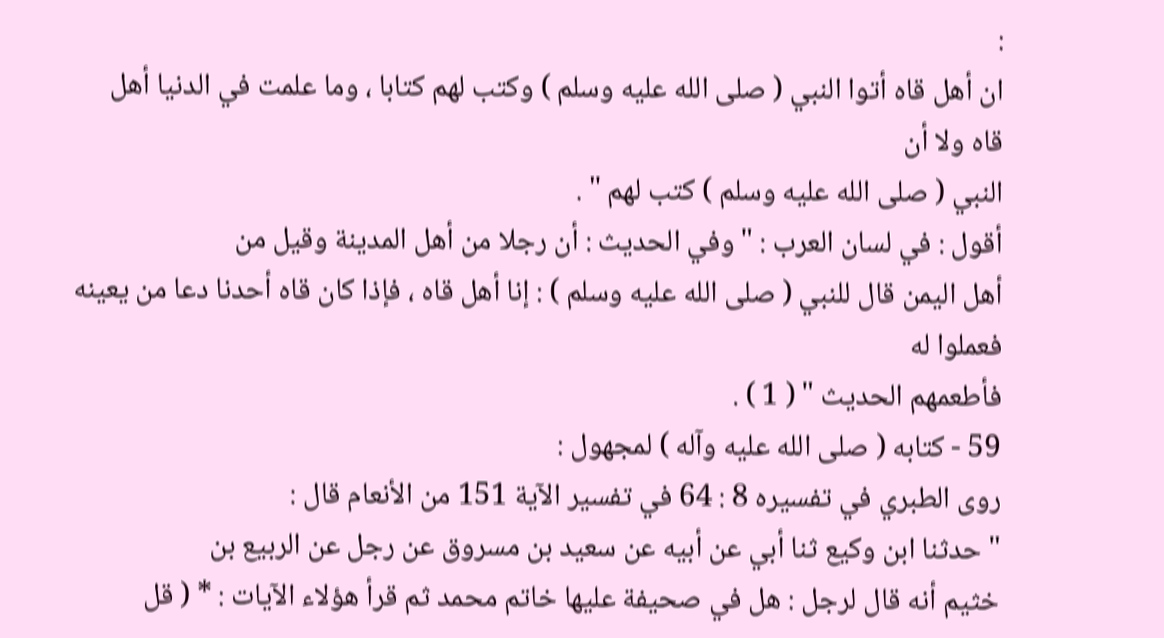:
ان أهل قاه أتوا النبي ( صلى الله عليه وسلم ) وكتب لهم كتابا ، وما علمت في الدنيا أهل قاه ولا أن
النبي ( صلى الله عليه وسلم ) كتب لهم " .
أقول : في لسان العرب : " وفي الحديث : أن رجلا من أهل المدينة وقيل من
أهل اليمن قال للنبي ( صلى الله عليه وسلم ) : إنا أهل قاه ، فإذا كان قاه أحدنا دعا من يعينه فعملوا له
فأطعمهم الحديث " ( 1 ) .
59 - كتابه ( صلى الله عليه وآله ) لمجهول :
روى الطبري في تفسيره 8 : 64 في تفسير الآية 151 من الأنعام قال :
" حدثنا ابن وكيع ثنا أبي عن أبيه عن سعيد بن مسروق عن رجل عن الربيع بن
خثيم أنه قال لرجل : هل في صحيفة عليها خاتم محمد ثم قرأ هؤلاء الآيات : * ( قل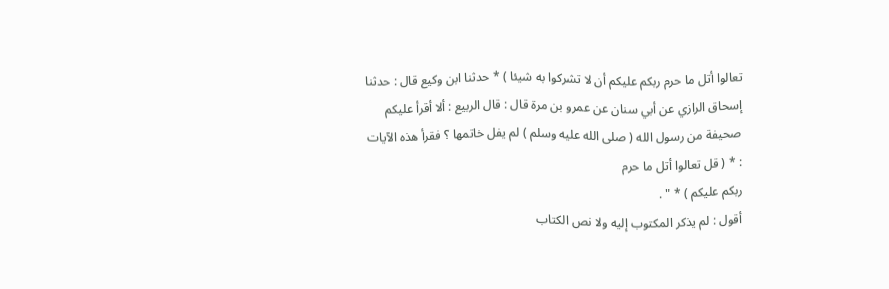تعالوا أتل ما حرم ربكم عليكم أن لا تشركوا به شيئا ) * حدثنا ابن وكيع قال : حدثنا
إسحاق الرازي عن أبي سنان عن عمرو بن مرة قال : قال الربيع : ألا أقرأ عليكم
صحيفة من رسول الله ( صلى الله عليه وسلم ) لم يفل خاتمها ؟ فقرأ هذه الآيات : * ( قل تعالوا أتل ما حرم
ربكم عليكم ) * " .
أقول : لم يذكر المكتوب إليه ولا نص الكتاب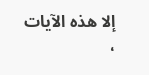إلا هذه الآيات ،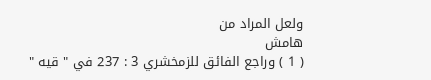ولعل المراد من
هامش
( 1 ) وراجع الفائق للزمخشري 3 : 237 في " قيه "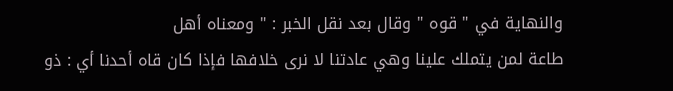والنهاية في " قوه " وقال بعد نقل الخبر : " ومعناه أهل
طاعة لمن يتملك علينا وهي عادتنا لا نرى خلافها فإذا كان قاه أحدنا أي : ذو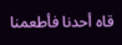قاه أحدنا فأطعمنا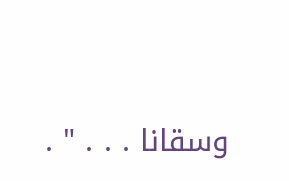وسقانا . . . " .